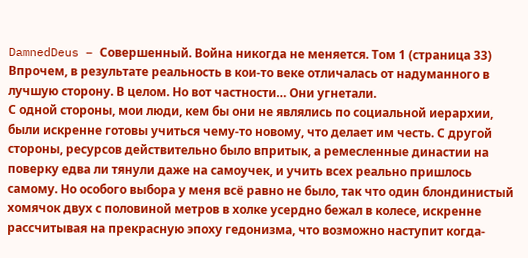DamnedDeus – Совершенный. Война никогда не меняется. Том 1 (страница 33)
Впрочем, в результате реальность в кои-то веке отличалась от надуманного в лучшую сторону. В целом. Но вот частности… Они угнетали.
С одной стороны, мои люди, кем бы они не являлись по социальной иерархии, были искренне готовы учиться чему-то новому, что делает им честь. С другой стороны, ресурсов действительно было впритык, а ремесленные династии на поверку едва ли тянули даже на самоучек, и учить всех реально пришлось самому. Но особого выбора у меня всё равно не было, так что один блондинистый хомячок двух с половиной метров в холке усердно бежал в колесе, искренне рассчитывая на прекрасную эпоху гедонизма, что возможно наступит когда-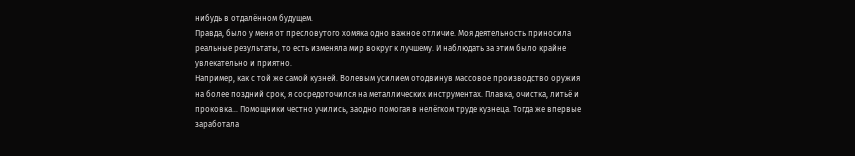нибудь в отдалённом будущем.
Правда, было у меня от пресловутого хомяка одно важное отличие. Моя деятельность приносила реальные результаты, то есть изменяла мир вокруг к лучшему. И наблюдать за этим было крайне увлекательно и приятно.
Например, как с той же самой кузней. Волевым усилием отодвинув массовое производство оружия на более поздний срок, я сосредоточился на металлических инструментах. Плавка, очистка, литьё и проковка… Помощники честно учились, заодно помогая в нелёгком труде кузнеца. Тогда же впервые заработала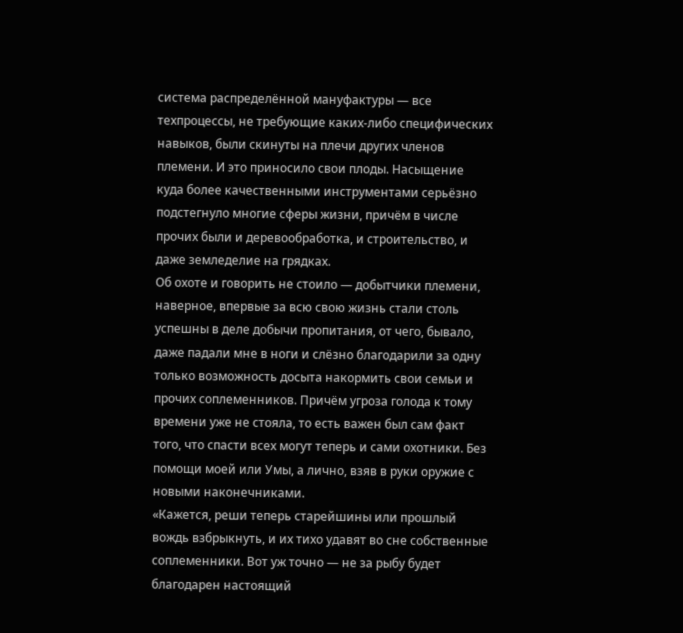система распределённой мануфактуры — все техпроцессы, не требующие каких-либо специфических навыков, были скинуты на плечи других членов племени. И это приносило свои плоды. Насыщение куда более качественными инструментами серьёзно подстегнуло многие сферы жизни, причём в числе прочих были и деревообработка, и строительство, и даже земледелие на грядках.
Об охоте и говорить не стоило — добытчики племени, наверное, впервые за всю свою жизнь стали столь успешны в деле добычи пропитания, от чего, бывало, даже падали мне в ноги и слёзно благодарили за одну только возможность досыта накормить свои семьи и прочих соплеменников. Причём угроза голода к тому времени уже не стояла, то есть важен был сам факт того, что спасти всех могут теперь и сами охотники. Без помощи моей или Умы, а лично, взяв в руки оружие с новыми наконечниками.
«Кажется, реши теперь старейшины или прошлый вождь взбрыкнуть, и их тихо удавят во сне собственные соплеменники. Вот уж точно — не за рыбу будет благодарен настоящий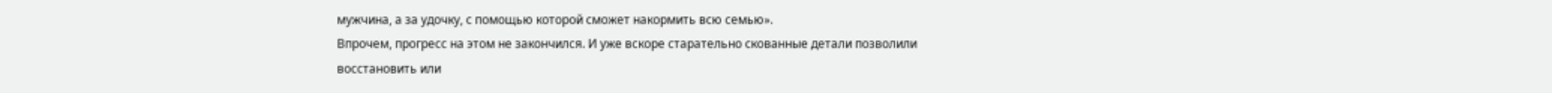мужчина, а за удочку, с помощью которой сможет накормить всю семью».
Впрочем, прогресс на этом не закончился. И уже вскоре старательно скованные детали позволили восстановить или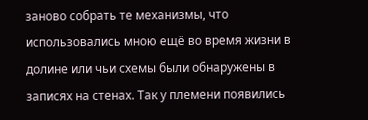заново собрать те механизмы, что использовались мною ещё во время жизни в долине или чьи схемы были обнаружены в записях на стенах. Так у племени появились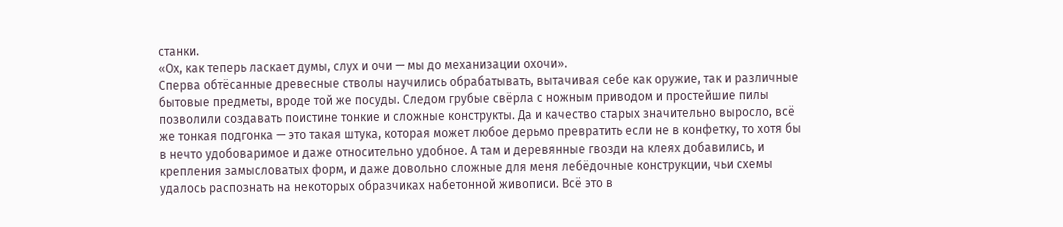станки.
«Ох, как теперь ласкает думы, слух и очи — мы до механизации охочи».
Сперва обтёсанные древесные стволы научились обрабатывать, вытачивая себе как оружие, так и различные бытовые предметы, вроде той же посуды. Следом грубые свёрла с ножным приводом и простейшие пилы позволили создавать поистине тонкие и сложные конструкты. Да и качество старых значительно выросло, всё же тонкая подгонка — это такая штука, которая может любое дерьмо превратить если не в конфетку, то хотя бы в нечто удобоваримое и даже относительно удобное. А там и деревянные гвозди на клеях добавились, и крепления замысловатых форм, и даже довольно сложные для меня лебёдочные конструкции, чьи схемы удалось распознать на некоторых образчиках набетонной живописи. Всё это в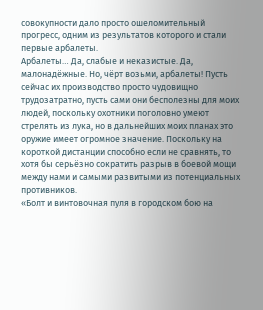совокупности дало просто ошеломительный прогресс, одним из результатов которого и стали первые арбалеты.
Арбалеты… Да, слабые и неказистые. Да, малонадёжные. Но, чёрт возьми, арбалеты! Пусть сейчас их производство просто чудовищно трудозатратно, пусть сами они бесполезны для моих людей, поскольку охотники поголовно умеют стрелять из лука, но в дальнейших моих планах это оружие имеет огромное значение. Поскольку на короткой дистанции способно если не сравнять, то хотя бы серьёзно сократить разрыв в боевой мощи между нами и самыми развитыми из потенциальных противников.
«Болт и винтовочная пуля в городском бою на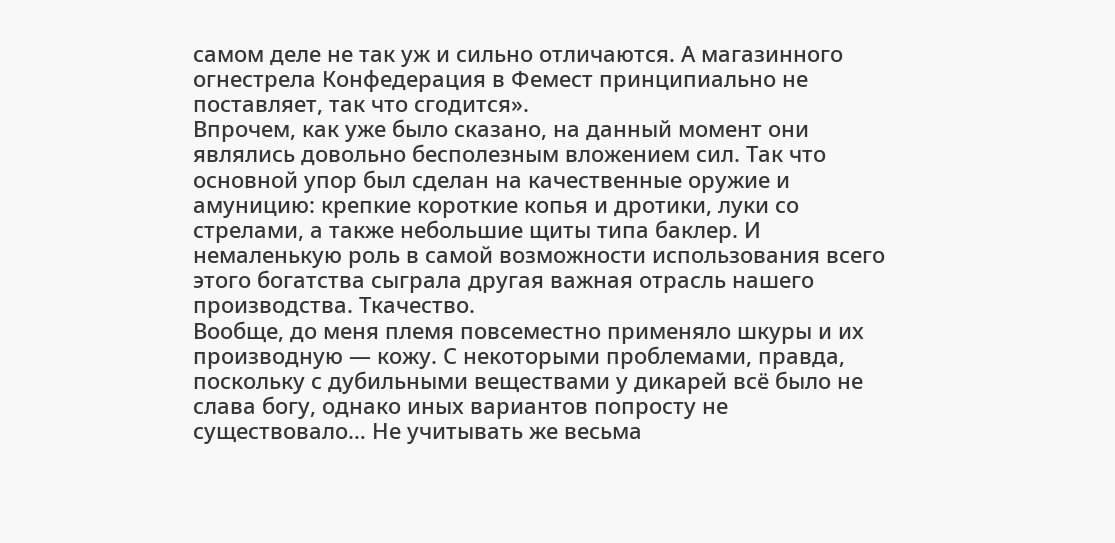самом деле не так уж и сильно отличаются. А магазинного огнестрела Конфедерация в Фемест принципиально не поставляет, так что сгодится».
Впрочем, как уже было сказано, на данный момент они являлись довольно бесполезным вложением сил. Так что основной упор был сделан на качественные оружие и амуницию: крепкие короткие копья и дротики, луки со стрелами, а также небольшие щиты типа баклер. И немаленькую роль в самой возможности использования всего этого богатства сыграла другая важная отрасль нашего производства. Ткачество.
Вообще, до меня племя повсеместно применяло шкуры и их производную — кожу. С некоторыми проблемами, правда, поскольку с дубильными веществами у дикарей всё было не слава богу, однако иных вариантов попросту не существовало… Не учитывать же весьма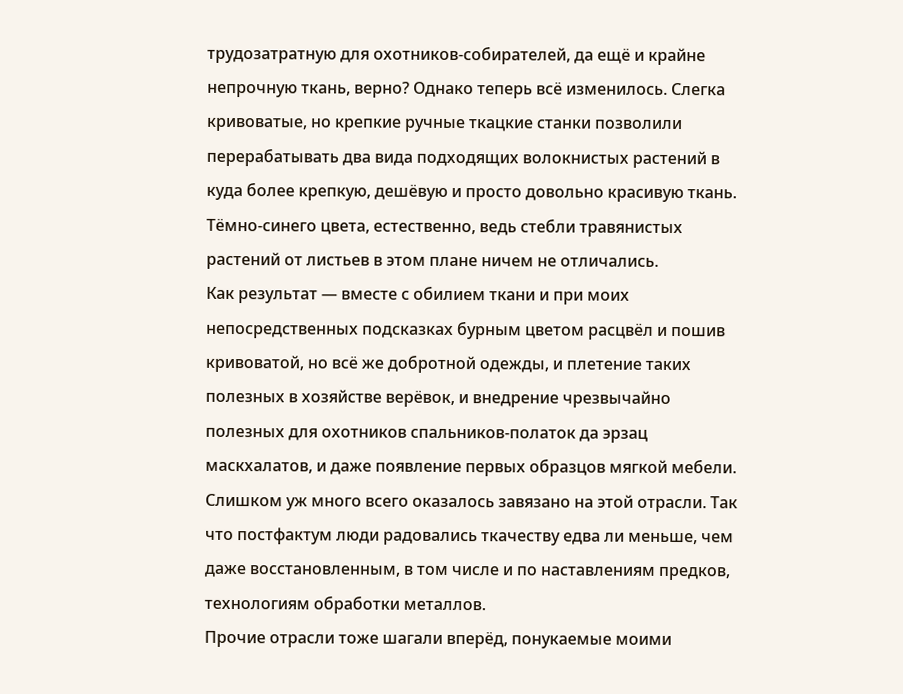трудозатратную для охотников-собирателей, да ещё и крайне непрочную ткань, верно? Однако теперь всё изменилось. Слегка кривоватые, но крепкие ручные ткацкие станки позволили перерабатывать два вида подходящих волокнистых растений в куда более крепкую, дешёвую и просто довольно красивую ткань. Тёмно-синего цвета, естественно, ведь стебли травянистых растений от листьев в этом плане ничем не отличались.
Как результат — вместе с обилием ткани и при моих непосредственных подсказках бурным цветом расцвёл и пошив кривоватой, но всё же добротной одежды, и плетение таких полезных в хозяйстве верёвок, и внедрение чрезвычайно полезных для охотников спальников-полаток да эрзац маскхалатов, и даже появление первых образцов мягкой мебели. Слишком уж много всего оказалось завязано на этой отрасли. Так что постфактум люди радовались ткачеству едва ли меньше, чем даже восстановленным, в том числе и по наставлениям предков, технологиям обработки металлов.
Прочие отрасли тоже шагали вперёд, понукаемые моими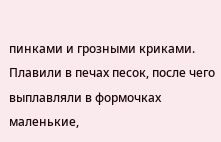пинками и грозными криками.
Плавили в печах песок, после чего выплавляли в формочках маленькие,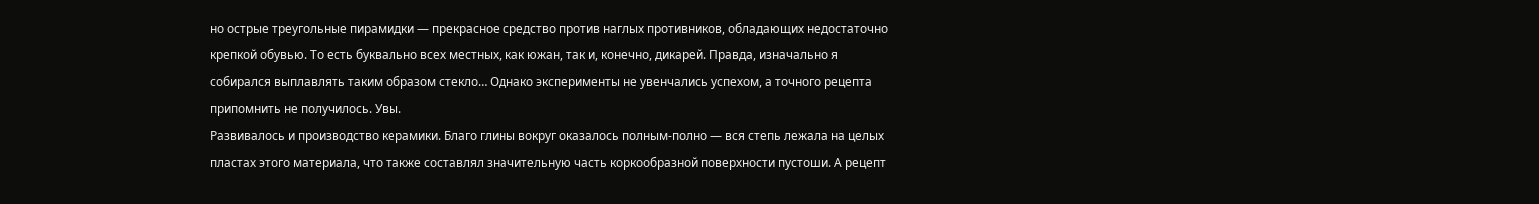но острые треугольные пирамидки — прекрасное средство против наглых противников, обладающих недостаточно крепкой обувью. То есть буквально всех местных, как южан, так и, конечно, дикарей. Правда, изначально я собирался выплавлять таким образом стекло… Однако эксперименты не увенчались успехом, а точного рецепта припомнить не получилось. Увы.
Развивалось и производство керамики. Благо глины вокруг оказалось полным-полно — вся степь лежала на целых пластах этого материала, что также составлял значительную часть коркообразной поверхности пустоши. А рецепт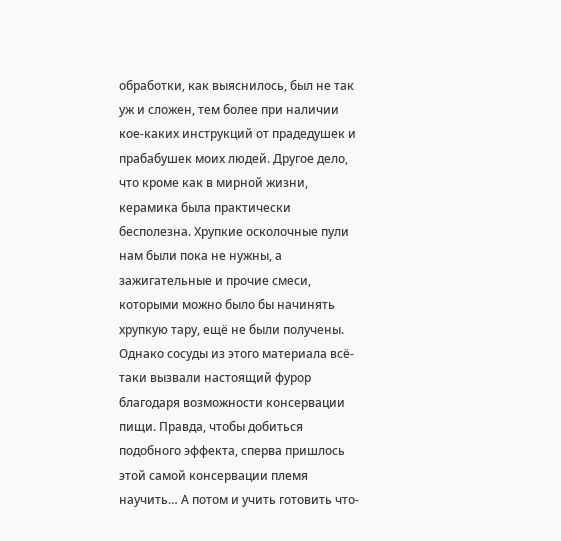обработки, как выяснилось, был не так уж и сложен, тем более при наличии кое-каких инструкций от прадедушек и прабабушек моих людей. Другое дело, что кроме как в мирной жизни, керамика была практически бесполезна. Хрупкие осколочные пули нам были пока не нужны, а зажигательные и прочие смеси, которыми можно было бы начинять хрупкую тару, ещё не были получены. Однако сосуды из этого материала всё-таки вызвали настоящий фурор благодаря возможности консервации пищи. Правда, чтобы добиться подобного эффекта, сперва пришлось этой самой консервации племя научить… А потом и учить готовить что-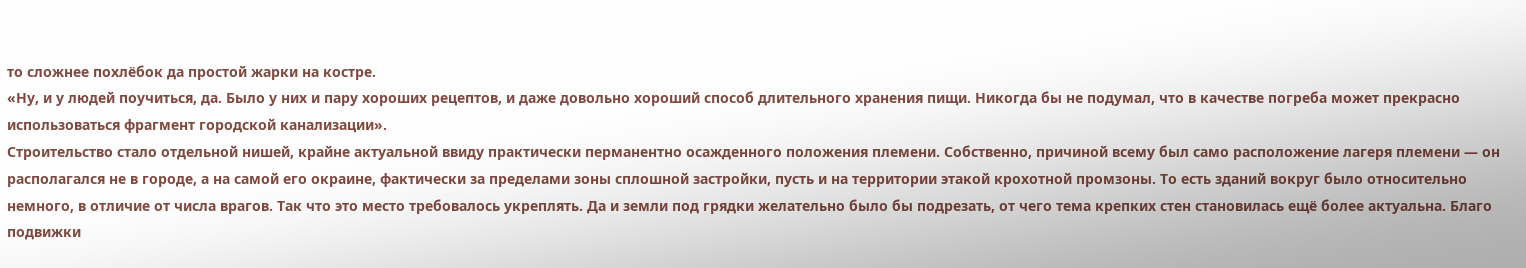то сложнее похлёбок да простой жарки на костре.
«Ну, и у людей поучиться, да. Было у них и пару хороших рецептов, и даже довольно хороший способ длительного хранения пищи. Никогда бы не подумал, что в качестве погреба может прекрасно использоваться фрагмент городской канализации».
Строительство стало отдельной нишей, крайне актуальной ввиду практически перманентно осажденного положения племени. Собственно, причиной всему был само расположение лагеря племени — он располагался не в городе, а на самой его окраине, фактически за пределами зоны сплошной застройки, пусть и на территории этакой крохотной промзоны. То есть зданий вокруг было относительно немного, в отличие от числа врагов. Так что это место требовалось укреплять. Да и земли под грядки желательно было бы подрезать, от чего тема крепких стен становилась ещё более актуальна. Благо подвижки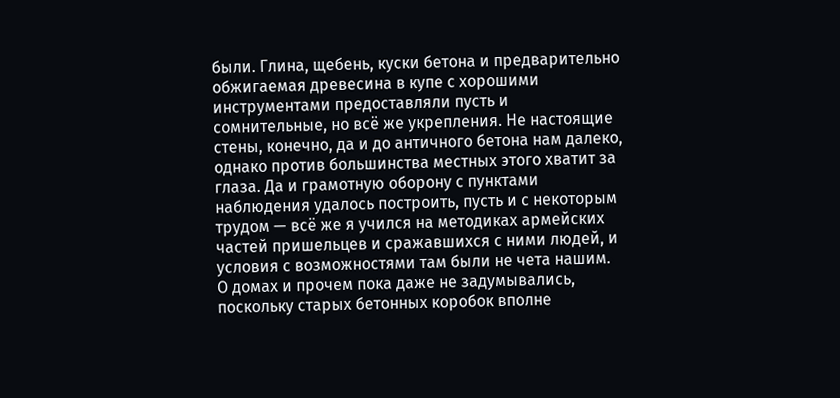были. Глина, щебень, куски бетона и предварительно обжигаемая древесина в купе с хорошими инструментами предоставляли пусть и сомнительные, но всё же укрепления. Не настоящие стены, конечно, да и до античного бетона нам далеко, однако против большинства местных этого хватит за глаза. Да и грамотную оборону с пунктами наблюдения удалось построить, пусть и с некоторым трудом — всё же я учился на методиках армейских частей пришельцев и сражавшихся с ними людей, и условия с возможностями там были не чета нашим.
О домах и прочем пока даже не задумывались, поскольку старых бетонных коробок вполне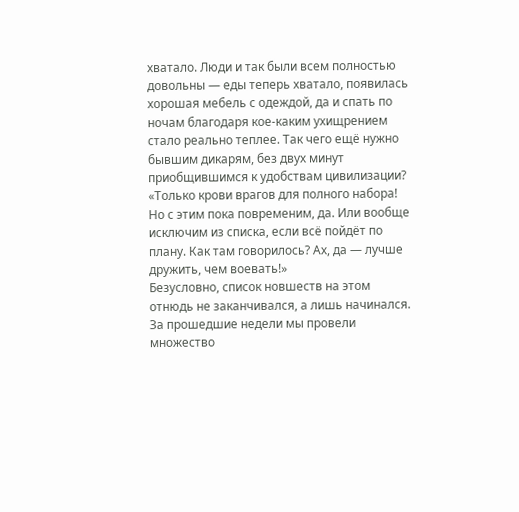хватало. Люди и так были всем полностью довольны — еды теперь хватало, появилась хорошая мебель с одеждой, да и спать по ночам благодаря кое-каким ухищрением стало реально теплее. Так чего ещё нужно бывшим дикарям, без двух минут приобщившимся к удобствам цивилизации?
«Только крови врагов для полного набора! Но с этим пока повременим, да. Или вообще исключим из списка, если всё пойдёт по плану. Как там говорилось? Ах, да — лучше дружить, чем воевать!»
Безусловно, список новшеств на этом отнюдь не заканчивался, а лишь начинался. За прошедшие недели мы провели множество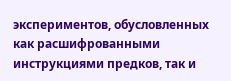экспериментов, обусловленных как расшифрованными инструкциями предков, так и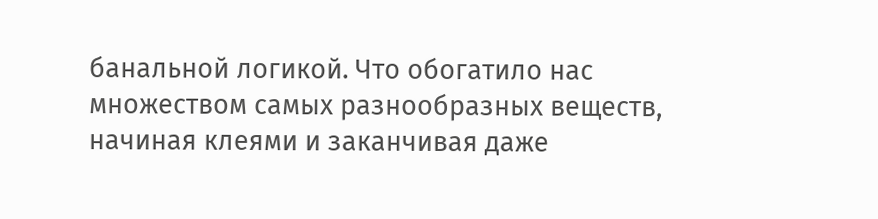банальной логикой. Что обогатило нас множеством самых разнообразных веществ, начиная клеями и заканчивая даже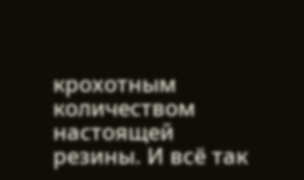крохотным количеством настоящей резины. И всё так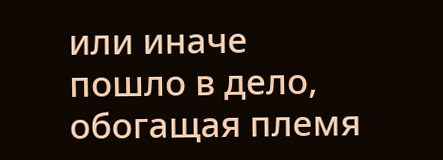или иначе пошло в дело, обогащая племя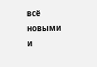всё новыми и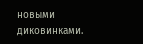новыми диковинками.